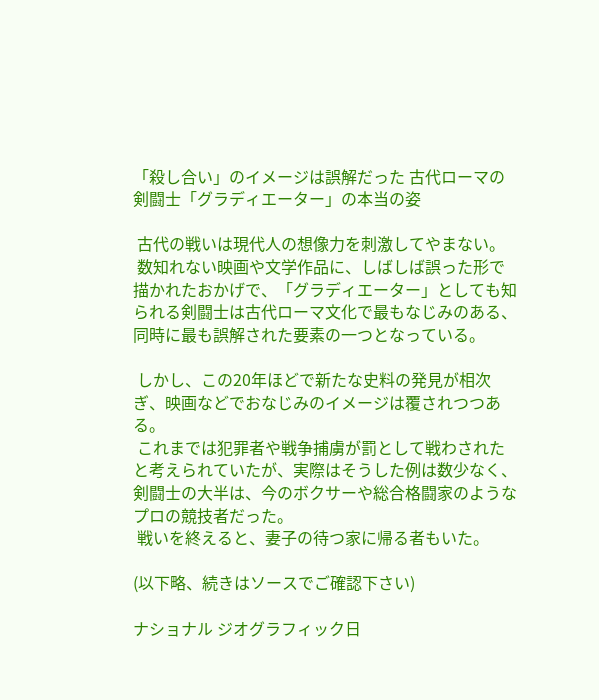「殺し合い」のイメージは誤解だった 古代ローマの剣闘士「グラディエーター」の本当の姿

 古代の戦いは現代人の想像力を刺激してやまない。
 数知れない映画や文学作品に、しばしば誤った形で描かれたおかげで、「グラディエーター」としても知られる剣闘士は古代ローマ文化で最もなじみのある、同時に最も誤解された要素の一つとなっている。

 しかし、この20年ほどで新たな史料の発見が相次ぎ、映画などでおなじみのイメージは覆されつつある。
 これまでは犯罪者や戦争捕虜が罰として戦わされたと考えられていたが、実際はそうした例は数少なく、剣闘士の大半は、今のボクサーや総合格闘家のようなプロの競技者だった。
 戦いを終えると、妻子の待つ家に帰る者もいた。

(以下略、続きはソースでご確認下さい)

ナショナル ジオグラフィック日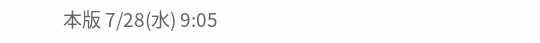本版 7/28(水) 9:05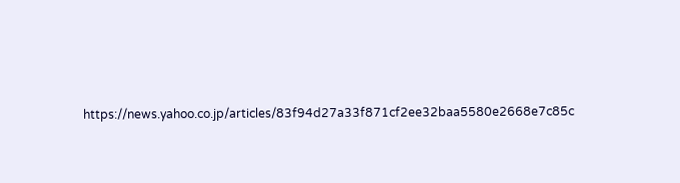https://news.yahoo.co.jp/articles/83f94d27a33f871cf2ee32baa5580e2668e7c85c